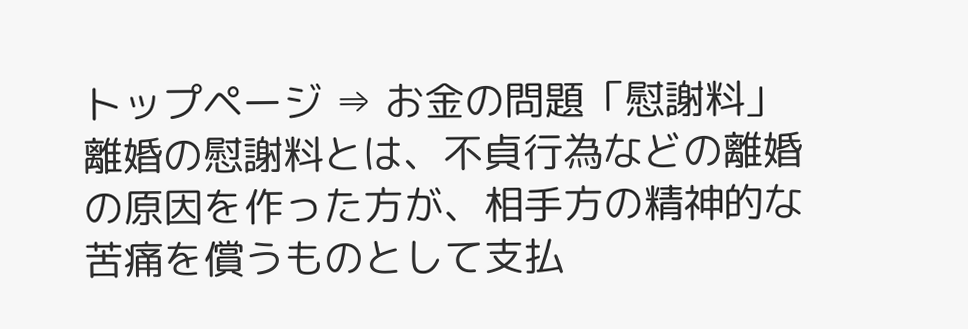トップページ ⇒ お金の問題「慰謝料」
離婚の慰謝料とは、不貞行為などの離婚の原因を作った方が、相手方の精神的な苦痛を償うものとして支払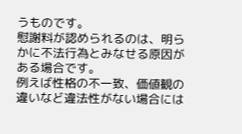うものです。
慰謝料が認められるのは、明らかに不法行為とみなせる原因がある場合です。
例えば性格の不一致、価値観の違いなど違法性がない場合には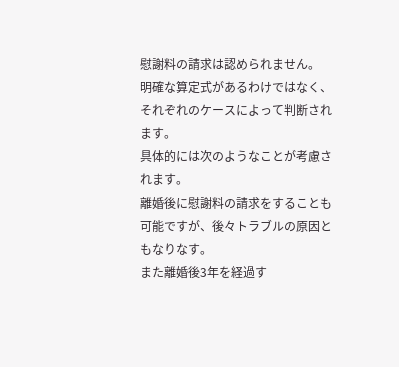慰謝料の請求は認められません。
明確な算定式があるわけではなく、それぞれのケースによって判断されます。
具体的には次のようなことが考慮されます。
離婚後に慰謝料の請求をすることも可能ですが、後々トラブルの原因ともなりなす。
また離婚後3年を経過す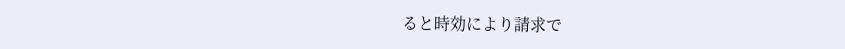ると時効により請求で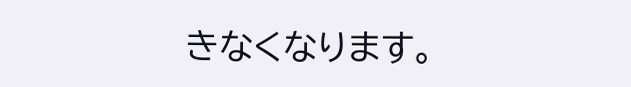きなくなります。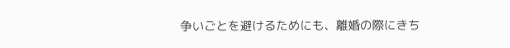争いごとを避けるためにも、離婚の際にきち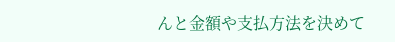んと金額や支払方法を決めて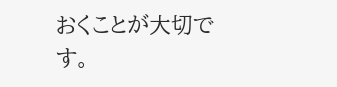おくことが大切です。